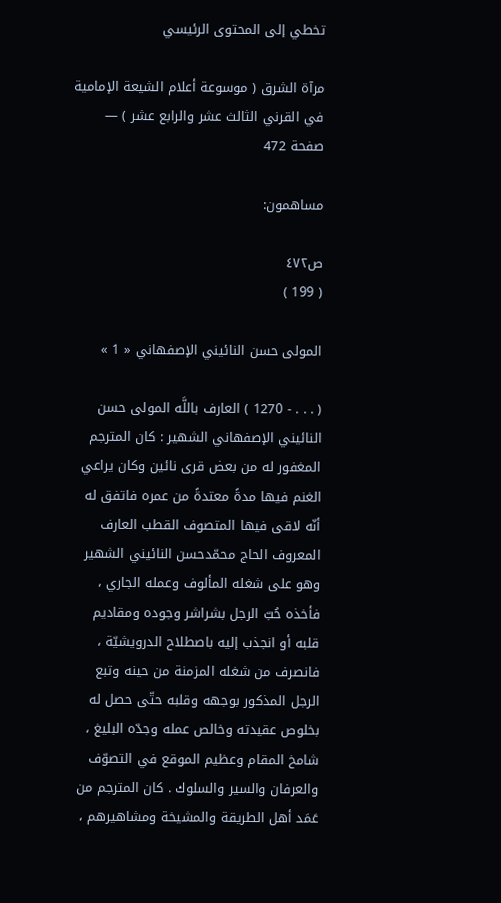تخطي إلى المحتوى الرئيسي

مرآة الشرق ( موسوعة أعلام الشيعة الإمامية في القرني الثالث عشر والرابع عشر ) — صفحة 472

مساهمون:

ص٤٧٢
( 199 )

المولى حسن النائيني الإصفهاني « 1 »

( . . . - 1270 ) العارف باللَّه المولى حسن النائيني الإصفهاني الشهير : كان المترجم المغفور له من بعض قرى نائين وكان يراعي الغنم فيها مدةً معتدةً من عمره فاتفق له أنّه لاقى فيها المتصوف القطب العارف المعروف الحاج محمّدحسن النائيني الشهير وهو على شغله المألوف وعمله الجاري ، فأخذه حُبّ الرجل بشراشر وجوده ومقاديم قلبه أو انجذب إليه باصطلاح الدرويشيّة ، فانصرف من شغله المزمنة من حينه وتبع الرجل المذكور بوجهه وقلبه حتّى حصل له بخلوص عقيدته وخالص عمله وجدّه البليغ ، شامخ المقام وعظيم الموقع في التصوّف والعرفان والسير والسلوك . كان المترجم من عَمَد أهل الطريقة والمشيخة ومشاهيرهم ،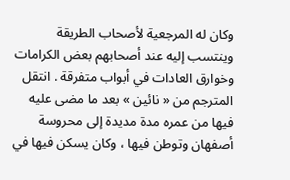وكان له المرجعية لأصحاب الطريقة وينتسب إليه عند أصحابهم بعض الكرامات وخوارق العادات في أبواب متفرقة . انتقل المترجم من « نائين » بعد ما مضى عليه فيها من عمره مدة مديدة إلى محروسة أصفهان وتوطن فيها ، وكان يسكن فيها في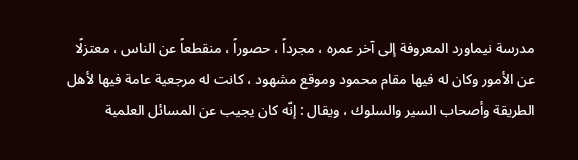مدرسة نيماورد المعروفة إلى آخر عمره ، مجرداً ، حصوراً ، منقطعاً عن الناس ، معتزلًا عن الأمور وكان له فيها مقام محمود وموقع مشهود ، كانت له مرجعية عامة فيها لأهل الطريقة وأصحاب السير والسلوك ، ويقال : إنّه كان يجيب عن المسائل العلمية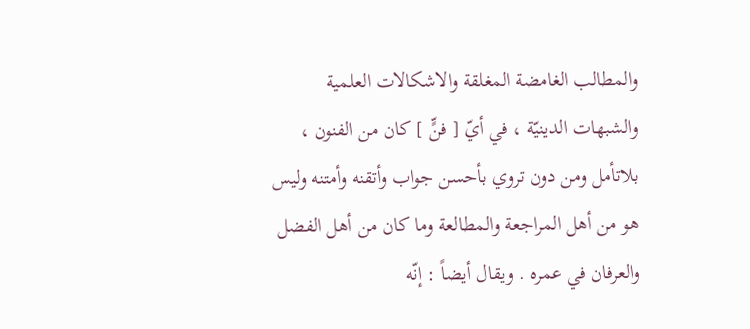والمطالب الغامضة المغلقة والاشكالات العلمية والشبهات الدينيّة ، في أيّ [ فنٍّ ] كان من الفنون ، بلاتأمل ومن دون تروي بأحسن جواب وأتقنه وأمتنه وليس هو من أهل المراجعة والمطالعة وما كان من أهل الفضل والعرفان في عمره . ويقال أيضاً : إنّه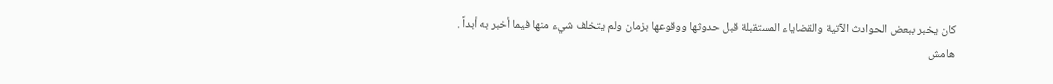كان يخبر ببعض الحوادث الآتية والقضاياء المستقبلة قبل حدوثها ووقوعها بزمان ولم يتخلف شيء منها فيما أخبر به أبداً .
هامش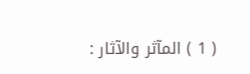( 1 ) المآثر والآثار :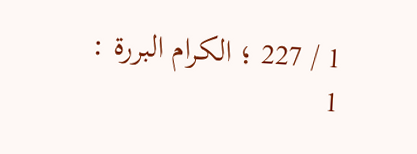1 / 227 ؛ الكرام البررة : 1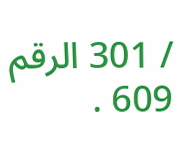/ 301 الرقم 609 .